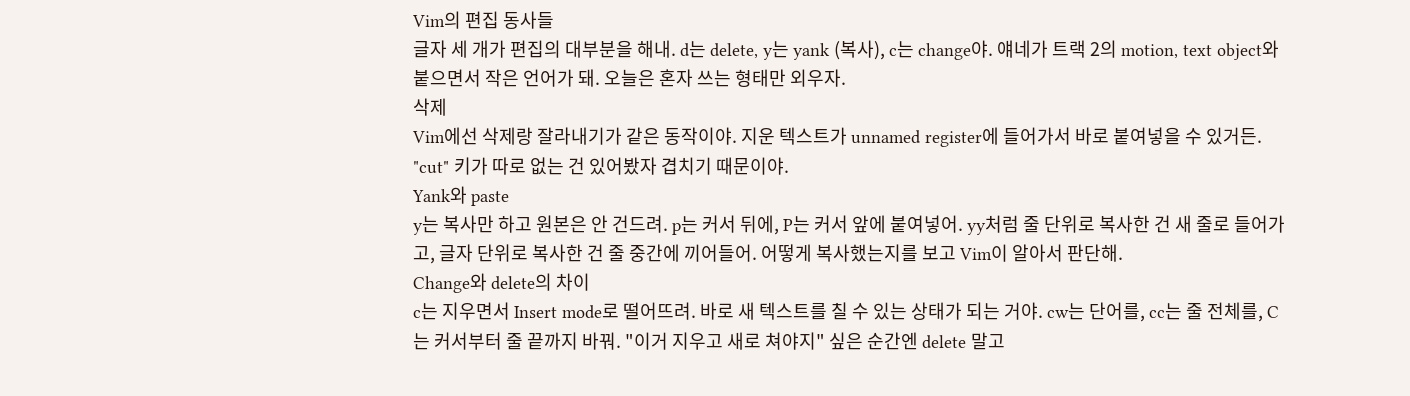Vim의 편집 동사들
글자 세 개가 편집의 대부분을 해내. d는 delete, y는 yank (복사), c는 change야. 얘네가 트랙 2의 motion, text object와 붙으면서 작은 언어가 돼. 오늘은 혼자 쓰는 형태만 외우자.
삭제
Vim에선 삭제랑 잘라내기가 같은 동작이야. 지운 텍스트가 unnamed register에 들어가서 바로 붙여넣을 수 있거든. "cut" 키가 따로 없는 건 있어봤자 겹치기 때문이야.
Yank와 paste
y는 복사만 하고 원본은 안 건드려. p는 커서 뒤에, P는 커서 앞에 붙여넣어. yy처럼 줄 단위로 복사한 건 새 줄로 들어가고, 글자 단위로 복사한 건 줄 중간에 끼어들어. 어떻게 복사했는지를 보고 Vim이 알아서 판단해.
Change와 delete의 차이
c는 지우면서 Insert mode로 떨어뜨려. 바로 새 텍스트를 칠 수 있는 상태가 되는 거야. cw는 단어를, cc는 줄 전체를, C는 커서부터 줄 끝까지 바꿔. "이거 지우고 새로 쳐야지" 싶은 순간엔 delete 말고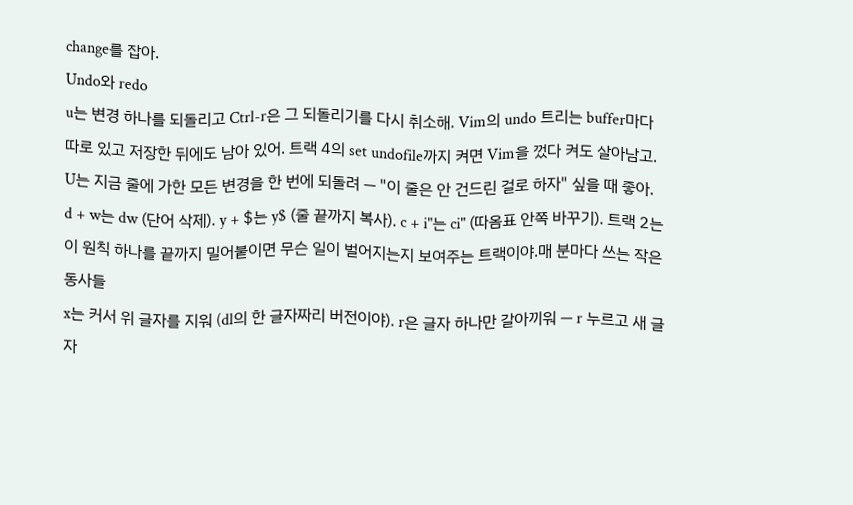change를 잡아.
Undo와 redo
u는 변경 하나를 되돌리고 Ctrl-r은 그 되돌리기를 다시 취소해. Vim의 undo 트리는 buffer마다 따로 있고 저장한 뒤에도 남아 있어. 트랙 4의 set undofile까지 켜면 Vim을 껐다 켜도 살아남고. U는 지금 줄에 가한 모든 변경을 한 번에 되돌려 — "이 줄은 안 건드린 걸로 하자" 싶을 때 좋아.
d + w는 dw (단어 삭제). y + $는 y$ (줄 끝까지 복사). c + i"는 ci" (따옴표 안쪽 바꾸기). 트랙 2는 이 원칙 하나를 끝까지 밀어붙이면 무슨 일이 벌어지는지 보여주는 트랙이야.매 분마다 쓰는 작은 동사들
x는 커서 위 글자를 지워 (dl의 한 글자짜리 버전이야). r은 글자 하나만 갈아끼워 — r 누르고 새 글자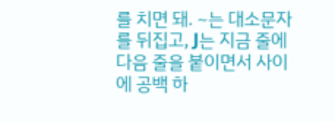를 치면 돼. ~는 대소문자를 뒤집고, J는 지금 줄에 다음 줄을 붙이면서 사이에 공백 하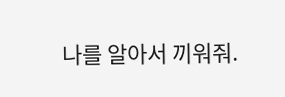나를 알아서 끼워줘.